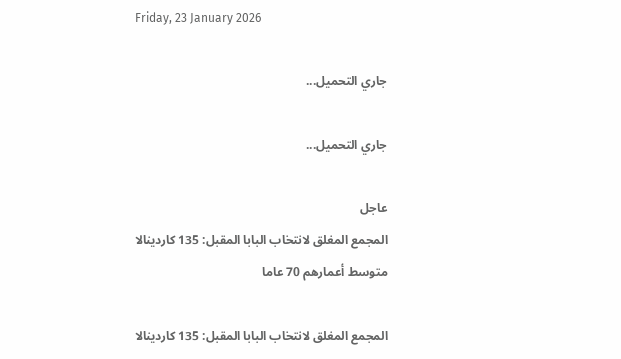Friday, 23 January 2026

جاري التحميل...

جاري التحميل...

عاجل
المجمع المغلق لانتخاب البابا المقبل: 135 كاردينالا متوسط أعمارهم 70 عاما

المجمع المغلق لانتخاب البابا المقبل: 135 كاردينالا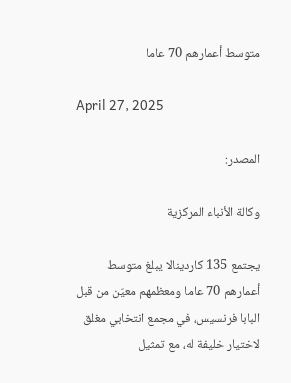متوسط أعمارهم 70 عاما

April 27, 2025

المصدر:

وكالة الأنباء المركزية

يجتمع 135 كاردينالا يبلغ متوسط أعمارهم 70 عاما ومعظمهم معيّن من قبل البابا فرنسيس، في مجمع انتخابي مغلق لاختيار خليفة له، مع تمثيل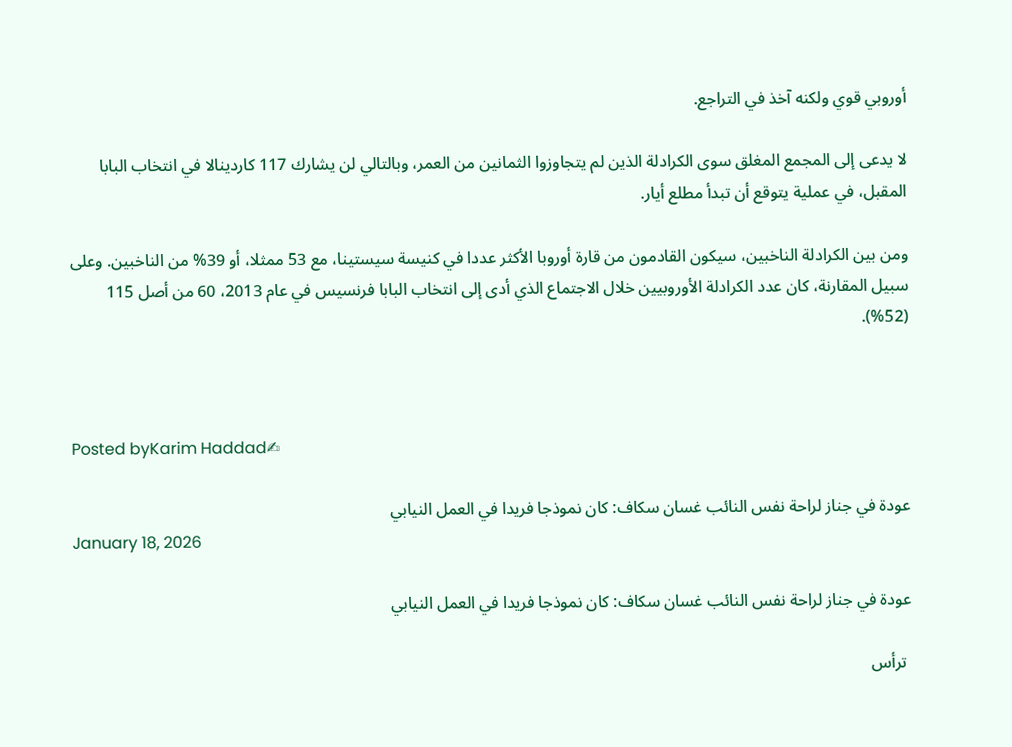أوروبي قوي ولكنه آخذ في التراجع.

لا يدعى إلى المجمع المغلق سوى الكرادلة الذين لم يتجاوزوا الثمانين من العمر، وبالتالي لن يشارك 117 كاردينالا في انتخاب البابا المقبل، في عملية يتوقع أن تبدأ مطلع أيار.

ومن بين الكرادلة الناخبين، سيكون القادمون من قارة أوروبا الأكثر عددا في كنيسة سيستينا، مع 53 ممثلا، أو 39% من الناخبين. وعلى سبيل المقارنة، كان عدد الكرادلة الأوروبيين خلال الاجتماع الذي أدى إلى انتخاب البابا فرنسيس في عام 2013، 60 من أصل 115 (52%).



Posted byKarim Haddad✍

عودة في جناز لراحة نفس النائب غسان سكاف: كان نموذجا فريدا في العمل النيابي
January 18, 2026

عودة في جناز لراحة نفس النائب غسان سكاف: كان نموذجا فريدا في العمل النيابي

 ترأس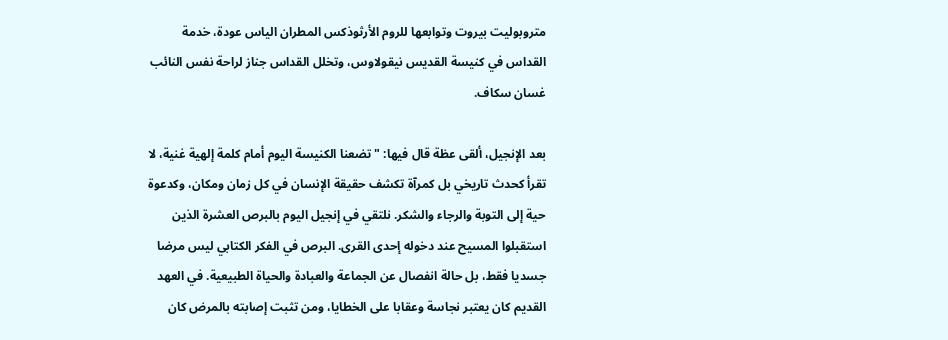متروبوليت بيروت وتوابعها للروم الأرثوذكس المطران الياس عودة، خدمة القداس في كنيسة القديس نيقولاوس، وتخلل القداس جناز لراحة نفس النائب غسان سكاف.

بعد الإنجيل، ألقى عظة قال فيها: "تضعنا الكنيسة اليوم أمام كلمة إلهية غنية، لا تقرأ كحدث تاريخي بل كمرآة تكشف حقيقة الإنسان في كل زمان ومكان، وكدعوة حية إلى التوبة والرجاء والشكر. نلتقي في إنجيل اليوم بالبرص العشرة الذين استقبلوا المسيح عند دخوله إحدى القرى. البرص في الفكر الكتابي ليس مرضا جسديا فقط، بل حالة انفصال عن الجماعة والعبادة والحياة الطبيعية. في العهد القديم كان يعتبر نجاسة وعقابا على الخطايا، ومن تثبت إصابته بالمرض كان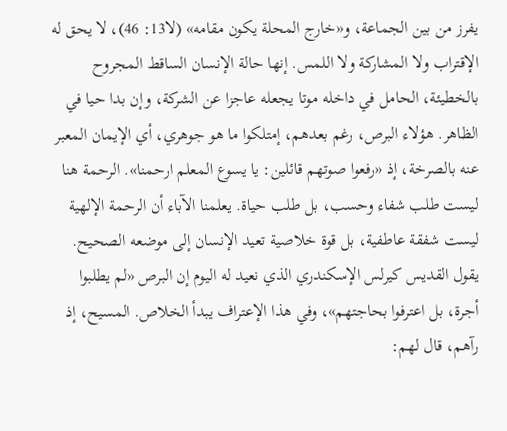يفرز من بين الجماعة، و«خارج المحلة يكون مقامه» (لا13: 46)، لا يحق له الإقتراب ولا المشاركة ولا اللمس. إنها حالة الإنسان الساقط المجروح بالخطيئة، الحامل في داخله موتا يجعله عاجزا عن الشركة، وإن بدا حيا في الظاهر. هؤلاء البرص، رغم بعدهم، إمتلكوا ما هو جوهري، أي الإيمان المعبر عنه بالصرخة، إذ «رفعوا صوتهم قائلين: يا يسوع المعلم ارحمنا». الرحمة هنا ليست طلب شفاء وحسب، بل طلب حياة. يعلمنا الآباء أن الرحمة الإلهية ليست شفقة عاطفية، بل قوة خلاصية تعيد الإنسان إلى موضعه الصحيح. يقول القديس كيرلس الإسكندري الذي نعيد له اليوم إن البرص «لم يطلبوا أجرة، بل اعترفوا بحاجتهم»، وفي هذا الإعتراف يبدأ الخلاص. المسيح، إذ رآهم، قال لهم: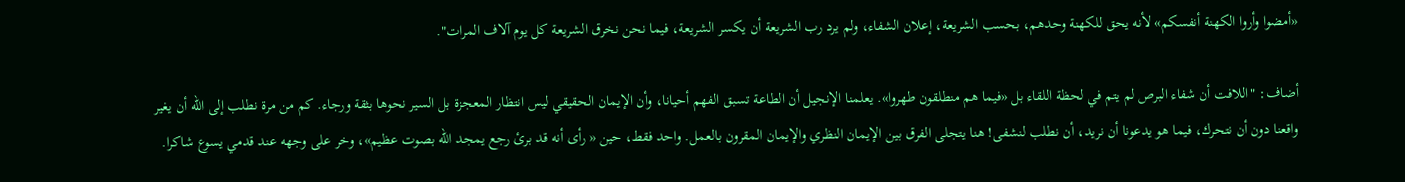«أمضوا وأروا الكهنة أنفسكم» لأنه يحق للكهنة وحدهم، بحسب الشريعة، إعلان الشفاء، ولم يرد رب الشريعة أن يكسر الشريعة، فيما نحن نخرق الشريعة كل يوم آلاف المرات".

أضاف: "اللافت أن شفاء البرص لم يتم في لحظة اللقاء بل «فيما هم منطلقون طهروا». يعلمنا الإنجيل أن الطاعة تسبق الفهم أحيانا، وأن الإيمان الحقيقي ليس انتظار المعجزة بل السير نحوها بثقة ورجاء. كم من مرة نطلب إلى الله أن يغير واقعنا دون أن نتحرك، فيما هو يدعونا أن نريد، أن نطلب لنشفى! هنا يتجلى الفرق بين الإيمان النظري والإيمان المقرون بالعمل. واحد فقط، حين « رأى أنه قد برئ رجع يمجد الله بصوت عظيم»، وخر على وجهه عند قدمي يسوع شاكرا.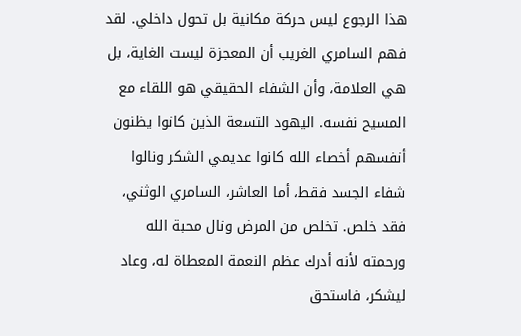هذا الرجوع ليس حركة مكانية بل تحول داخلي. لقد فهم السامري الغريب أن المعجزة ليست الغاية، بل هي العلامة، وأن الشفاء الحقيقي هو اللقاء مع المسيح نفسه. اليهود التسعة الذين كانوا يظنون أنفسهم أخصاء الله كانوا عديمي الشكر ونالوا شفاء الجسد فقط، أما العاشر، السامري الوثني، فقد خلص. تخلص من المرض ونال محبة الله ورحمته لأنه أدرك عظم النعمة المعطاة له، وعاد ليشكر، فاستحق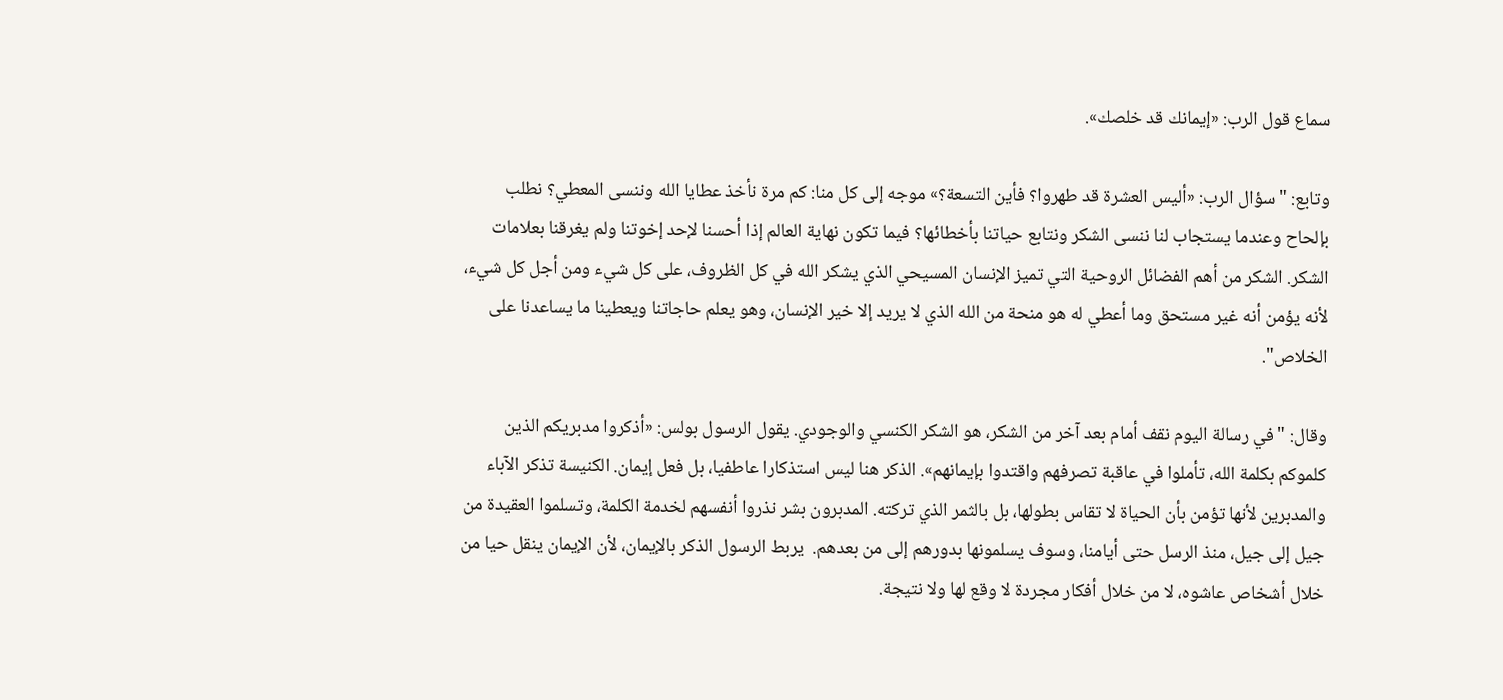سماع قول الرب: «إيمانك قد خلصك».

وتابع: "سؤال الرب: «أليس العشرة قد طهروا؟ فأين التسعة؟» موجه إلى كل منا: كم مرة نأخذ عطايا الله وننسى المعطي؟ نطلب بإلحاح وعندما يستجاب لنا ننسى الشكر ونتابع حياتنا بأخطائها؟ فيما تكون نهاية العالم إذا أحسنا لإحد إخوتنا ولم يغرقنا بعلامات الشكر. الشكر من أهم الفضائل الروحية التي تميز الإنسان المسيحي الذي يشكر الله في كل الظروف، على كل شيء ومن أجل كل شيء، لأنه يؤمن أنه غير مستحق وما أعطي له هو منحة من الله الذي لا يريد إلا خير الإنسان، وهو يعلم حاجاتنا ويعطينا ما يساعدنا على الخلاص".

وقال: "في رسالة اليوم نقف أمام بعد آخر من الشكر، هو الشكر الكنسي والوجودي. يقول الرسول بولس: «أذكروا مدبريكم الذين كلموكم بكلمة الله، تأملوا في عاقبة تصرفهم واقتدوا بإيمانهم». الذكر هنا ليس استذكارا عاطفيا، بل فعل إيمان. الكنيسة تذكر الآباء والمدبرين لأنها تؤمن بأن الحياة لا تقاس بطولها، بل بالثمر الذي تركته. المدبرون بشر نذروا أنفسهم لخدمة الكلمة، وتسلموا العقيدة من جيل إلى جيل، منذ الرسل حتى أيامنا، وسوف يسلمونها بدورهم إلى من بعدهم.  يربط الرسول الذكر بالإيمان، لأن الإيمان ينقل حيا من خلال أشخاص عاشوه، لا من خلال أفكار مجردة لا وقع لها ولا نتيجة.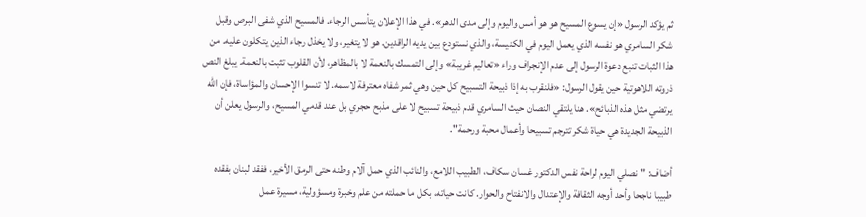ثم يؤكد الرسول «إن يسوع المسيح هو هو أمس واليوم وإلى مدى الدهر». في هذا الإعلان يتأسس الرجاء. فالمسيح الذي شفى البرص وقبل شكر السامري هو نفسه الذي يعمل اليوم في الكنيسة، والذي نستودع بين يديه الراقدين. هو لا يتغير، ولا يخذل رجاء الذين يتكلون عليه. من هذا الثبات تنبع دعوة الرسول إلى عدم الإنجراف وراء «تعاليم غريبة» وإلى التمسك بالنعمة لا بالمظاهر، لأن القلوب تثبت بالنعمة. يبلغ النص ذروته اللاهوتية حين يقول الرسول: «فلنقرب به إذا ذبيحة التسبيح كل حين وهي ثمر شفاه معترفة لاسمه. لا تنسوا الإحسان والمؤاساة، فإن الله يرتضي مثل هذه الذبائح». هنا يلتقي النصان حيث السامري قدم ذبيحة تسبيح لا على مذبح حجري بل عند قدمي المسيح، والرسول يعلن أن الذبيحة الجديدة هي حياة شكر تترجم تسبيحا وأعمال محبة ورحمة".

أضاف: "نصلي اليوم لراحة نفس الدكتور غسان سكاف، الطبيب اللامع، والنائب الذي حمل آلام وطنه حتى الرمق الأخير، ففقد لبنان بفقده طبيبا ناجحا وأحد أوجه الثقافة والإعتدال والانفتاح والحوار. كانت حياته، بكل ما حملته من علم وخبرة ومسؤولية، مسيرة عمل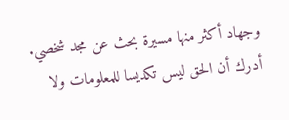وجهاد أكثر منها مسيرة بحث عن مجد شخصي. أدرك أن الحق ليس تكديسا للمعلومات ولا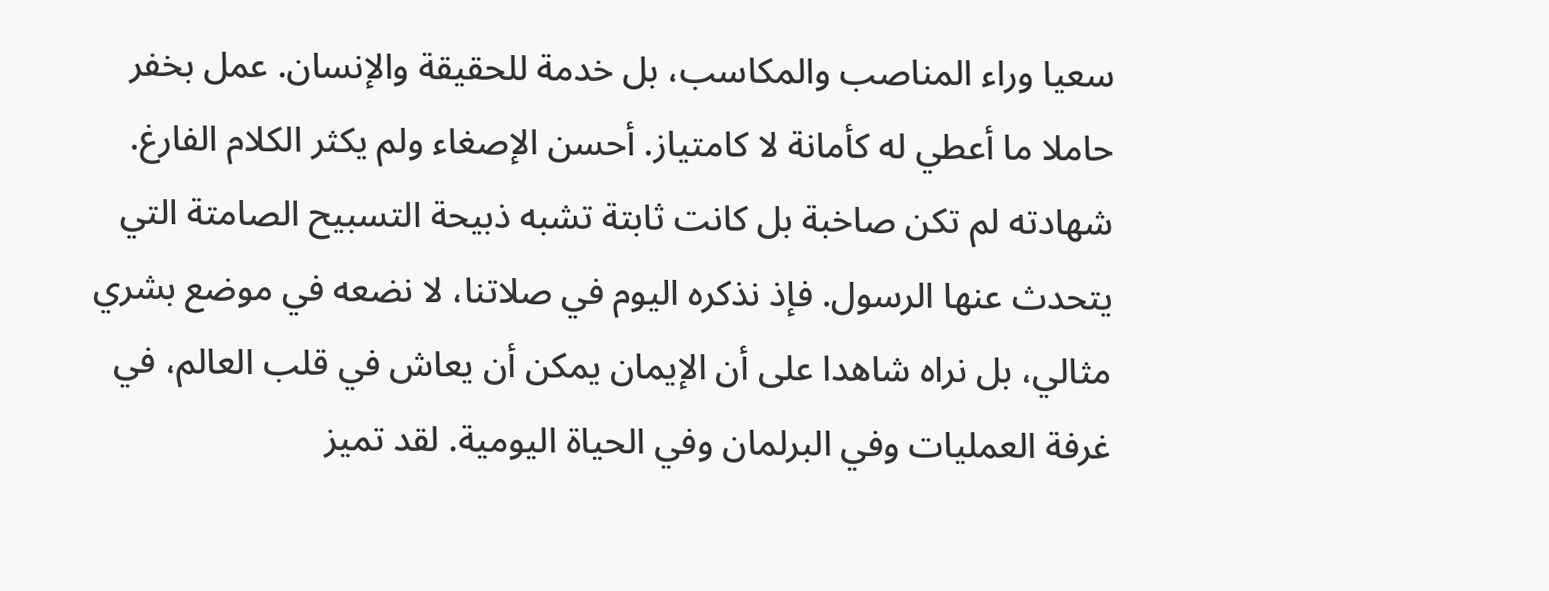سعيا وراء المناصب والمكاسب، بل خدمة للحقيقة والإنسان. عمل بخفر حاملا ما أعطي له كأمانة لا كامتياز. أحسن الإصغاء ولم يكثر الكلام الفارغ. شهادته لم تكن صاخبة بل كانت ثابتة تشبه ذبيحة التسبيح الصامتة التي يتحدث عنها الرسول. فإذ نذكره اليوم في صلاتنا، لا نضعه في موضع بشري مثالي، بل نراه شاهدا على أن الإيمان يمكن أن يعاش في قلب العالم، في غرفة العمليات وفي البرلمان وفي الحياة اليومية. لقد تميز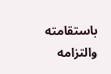باستقامته والتزامه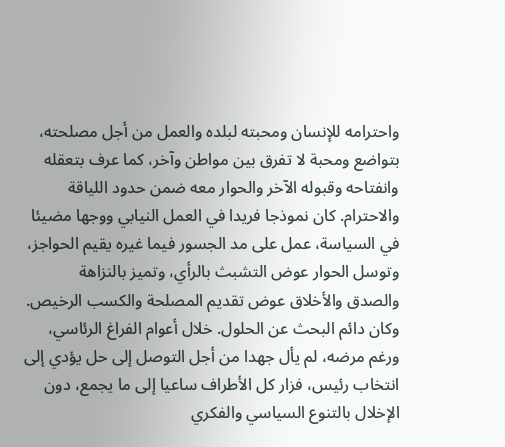واحترامه للإنسان ومحبته لبلده والعمل من أجل مصلحته، بتواضع ومحبة لا تفرق بين مواطن وآخر، كما عرف بتعقله وانفتاحه وقبوله الآخر والحوار معه ضمن حدود اللياقة والاحترام. كان نموذجا فريدا في العمل النيابي ووجها مضيئا في السياسة، عمل على مد الجسور فيما غيره يقيم الحواجز، وتوسل الحوار عوض التشبث بالرأي، وتميز بالنزاهة والصدق والأخلاق عوض تقديم المصلحة والكسب الرخيص. وكان دائم البحث عن الحلول. خلال أعوام الفراغ الرئاسي، ورغم مرضه، لم يأل جهدا من أجل التوصل إلى حل يؤدي إلى انتخاب رئيس، فزار كل الأطراف ساعيا إلى ما يجمع، دون الإخلال بالتنوع السياسي والفكري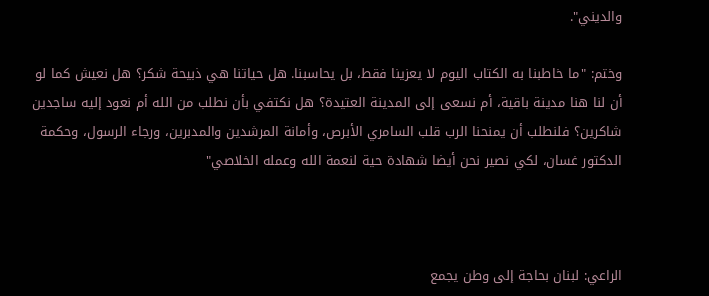والديني".

وختم: "ما خاطبنا به الكتاب اليوم لا يعزينا فقط، بل يحاسبنا. هل حياتنا هي ذبيحة شكر؟ هل نعيش كما لو أن لنا هنا مدينة باقية، أم نسعى إلى المدينة العتيدة؟ هل نكتفي بأن نطلب من الله أم نعود إليه ساجدين شاكرين؟ فلنطلب أن يمنحنا الرب قلب السامري الأبرص، وأمانة المرشدين والمدبرين، ورجاء الرسول، وحكمة الدكتور غسان، لكي نصير نحن أيضا شهادة حية لنعمة الله وعمله الخلاصي"



الراعي: لبنان بحاجة إلى وطن يجمع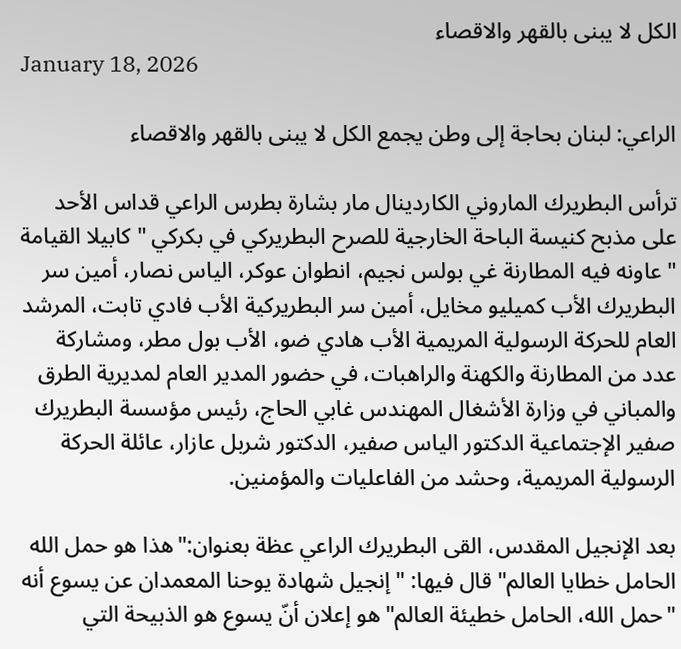الكل لا يبنى بالقهر والاقصاء
January 18, 2026

الراعي: لبنان بحاجة إلى وطن يجمع الكل لا يبنى بالقهر والاقصاء

ترأس البطريرك الماروني الكاردينال مار بشارة بطرس الراعي قداس الأحد على مذبح كنيسة الباحة الخارجية للصرح البطريركي في بكركي "كابيلا القيامة " عاونه فيه المطارنة غي بولس نجيم، انطوان عوكر، الياس نصار، أمين سر البطريرك الأب كميليو مخايل، أمين سر البطريركية الأب فادي تابت، المرشد العام للحركة الرسولية المريمية الأب هادي ضو، الأب بول مطر، ومشاركة عدد من المطارنة والكهنة والراهبات، في حضور المدير العام لمديرية الطرق والمباني في وزارة الأشغال المهندس غابي الحاج، رئيس مؤسسة البطريرك صفير الإجتماعية الدكتور الياس صفير، الدكتور شربل عازار، عائلة الحركة الرسولية المريمية، وحشد من الفاعليات والمؤمنين.

بعد الإنجيل المقدس، القى البطريرك الراعي عظة بعنوان:"هذا هو حمل الله الحامل خطايا العالم" قال فيها: " إنجيل شهادة يوحنا المعمدان عن يسوع أنه "حمل الله، الحامل خطيئة العالم" هو إعلان أنّ يسوع هو الذبيحة التي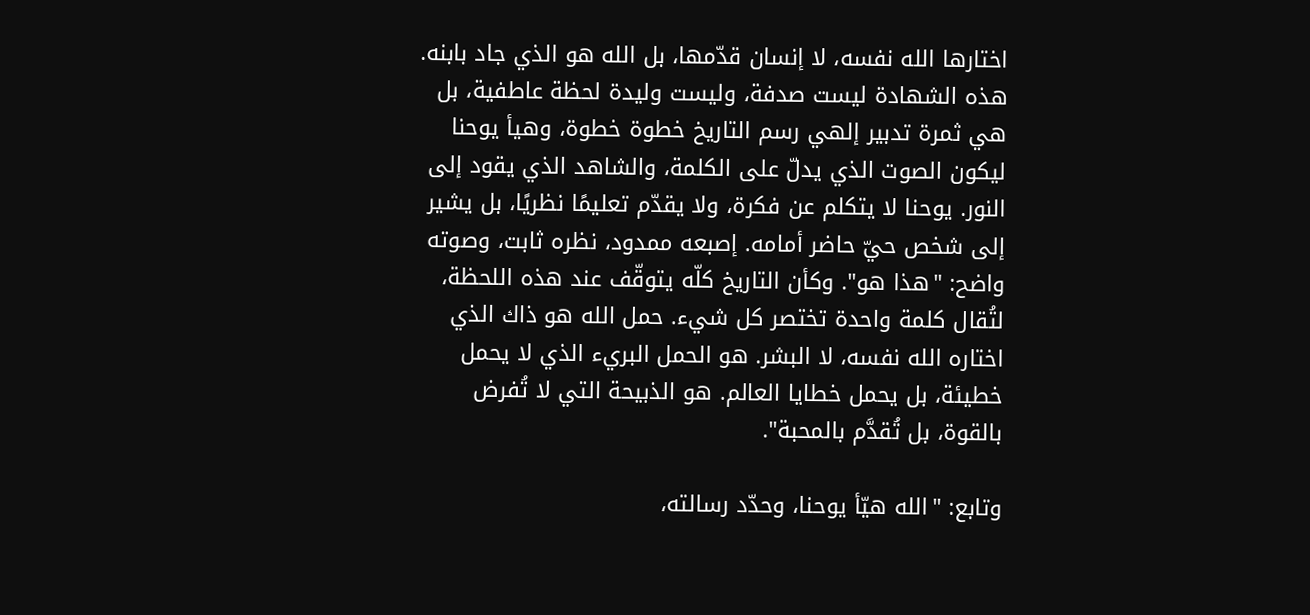اختارها الله نفسه، لا إنسان قدّمها، بل الله هو الذي جاد بابنه. هذه الشهادة ليست صدفة، وليست وليدة لحظة عاطفية، بل هي ثمرة تدبير إلهي رسم التاريخ خطوة خطوة، وهيأ يوحنا ليكون الصوت الذي يدلّ على الكلمة، والشاهد الذي يقود إلى النور. يوحنا لا يتكلم عن فكرة، ولا يقدّم تعليمًا نظريًا، بل يشير إلى شخص حيّ حاضر أمامه. إصبعه ممدود، نظره ثابت، وصوته واضح: "هذا هو". وكأن التاريخ كلّه يتوقّف عند هذه اللحظة، لتُقال كلمة واحدة تختصر كل شيء. حمل الله هو ذاك الذي اختاره الله نفسه، لا البشر. هو الحمل البريء الذي لا يحمل خطيئة، بل يحمل خطايا العالم. هو الذبيحة التي لا تُفرض بالقوة، بل تُقدَّم بالمحبة".

وتابع: "الله هيّأ يوحنا، وحدّد رسالته،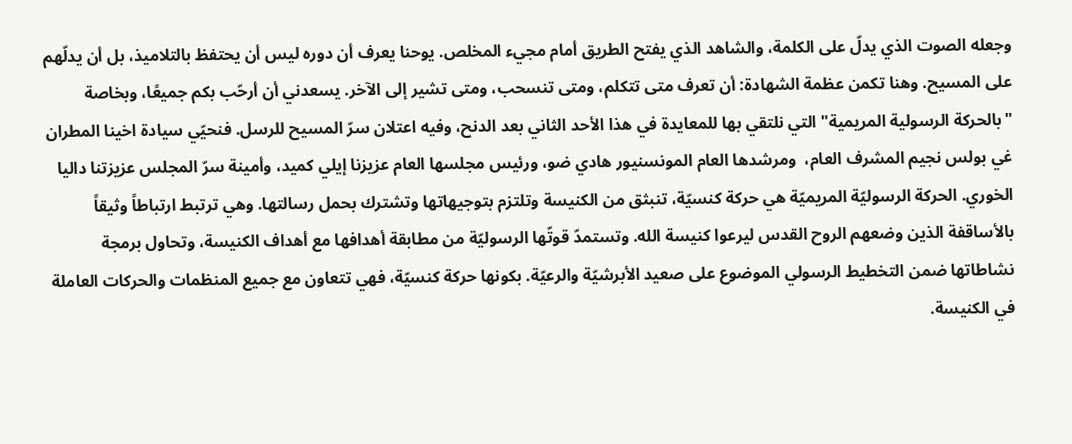وجعله الصوت الذي يدلّ على الكلمة، والشاهد الذي يفتح الطريق أمام مجيء المخلص. يوحنا يعرف أن دوره ليس أن يحتفظ بالتلاميذ، بل أن يدلّهم على المسيح. وهنا تكمن عظمة الشهادة: أن تعرف متى تتكلم، ومتى تنسحب، ومتى تشير إلى الآخر. يسعدني أن أرحّب بكم جميعًا، وبخاصة "بالحركة الرسولية المريمية" التي نلتقي بها للمعايدة في هذا الأحد الثاني بعد الدنح، وفيه اعتلان سرّ المسيح للرسل. فنحيّي سيادة اخينا المطران غي بولس نجيم المشرف العام،  ومرشدها العام المونسنيور هادي ضو، ورئيس مجلسها العام عزيزنا إيلي كميد، وأمينة سرّ المجلس عزيزتنا داليا الخوري. الحركة الرسوليّة المريميّة هي حركة كنسيّة، تنبثق من الكنيسة وتلتزم بتوجيهاتها وتشترك بحمل رسالتها. وهي ترتبط ارتباطاً وثيقاً بالأساقفة الذين وضعهم الروح القدس ليرعوا كنيسة الله. وتستمدّ قوتّها الرسوليّة من مطابقة أهدافها مع أهداف الكنيسة، وتحاول برمجة نشاطاتها ضمن التخطيط الرسولي الموضوع على صعيد الأبرشيّة والرعيّة. بكونها حركة كنسيّة، فهي تتعاون مع جميع المنظمات والحركات العاملة في الكنيسة.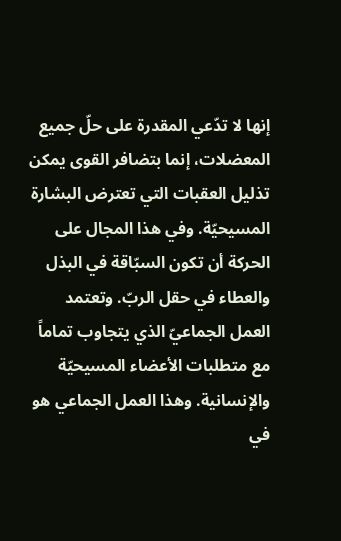إنها لا تدّعي المقدرة على حلّ جميع المعضلات، إنما بتضافر القوى يمكن تذليل العقبات التي تعترض البشارة المسيحيّة. وفي هذا المجال على الحركة أن تكون السبّاقة في البذل والعطاء في حقل الربّ. وتعتمد العمل الجماعيّ الذي يتجاوب تماماً مع متطلبات الأعضاء المسيحيّة والإنسانية. وهذا العمل الجماعي هو في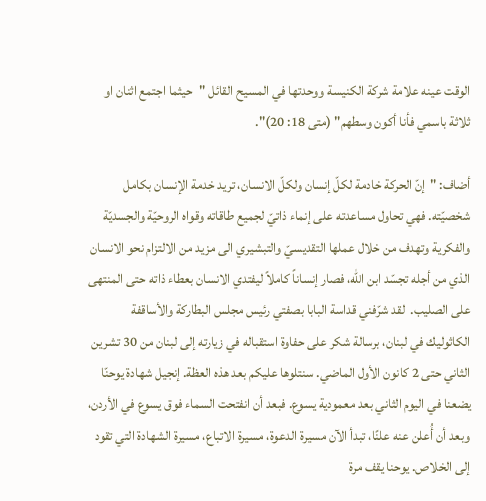الوقت عينه علامة شركة الكنيسة ووحدتها في المسيح القائل "حيثما اجتمع اثنان او ثلاثة باسمي فأنا أكون وسطهم" (متى 18: 20)".

أضاف: "إنّ الحركة خادمة لكلّ إنسان ولكلّ الانسان، تريد خدمة الإنسان بكامل شخصيّته. فهي تحاول مساعدته على إنماء ذاتيّ لجميع طاقاته وقواه الروحيّة والجسديّة والفكرية وتهدف من خلال عملها التقديسيّ والتبشيري الى مزيد من الالتزام نحو الانسان الذي من أجله تجسّد ابن الله، فصار إنساناً كاملاً ليفتدي الانسان بعطاء ذاته حتى المنتهى على الصليب.  لقد شرّفني قداسة البابا بصفتي رئيس مجلس البطاركة والأساقفة الكاثوليك في لبنان، برسالة شكر على حفاوة استقباله في زيارته إلى لبنان من 30 تشرين الثاني حتى 2 كانون الأول الماضي. سنتلوها عليكم بعد هذه العظة. إنجيل شهادة يوحنّا يضعنا في اليوم الثاني بعد معمودية يسوع. فبعد أن انفتحت السماء فوق يسوع في الأردن، وبعد أن أُعلن عنه علنًا، تبدأ الآن مسيرة الدعوة، مسيرة الاتباع، مسيرة الشهادة التي تقود إلى الخلاص. يوحنا يقف مرة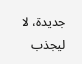جديدة، لا ليجذب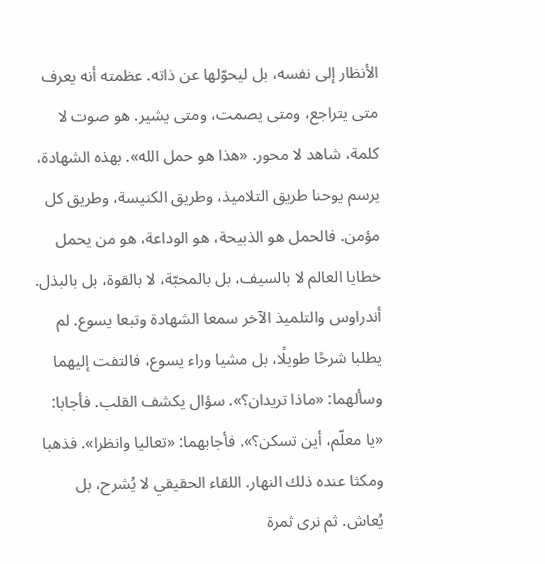الأنظار إلى نفسه، بل ليحوّلها عن ذاته. عظمته أنه يعرف متى يتراجع، ومتى يصمت، ومتى يشير. هو صوت لا كلمة، شاهد لا محور. «هذا هو حمل الله». بهذه الشهادة، يرسم يوحنا طريق التلاميذ، وطريق الكنيسة، وطريق كل مؤمن. فالحمل هو الذبيحة، هو الوداعة، هو من يحمل خطايا العالم لا بالسيف، بل بالمحبّة، لا بالقوة، بل بالبذل. أندراوس والتلميذ الآخر سمعا الشهادة وتبعا يسوع. لم يطلبا شرحًا طويلًا، بل مشيا وراء يسوع، فالتفت إليهما وسألهما: «ماذا تريدان؟». سؤال يكشف القلب. فأجابا: «يا معلّم، أين تسكن؟». فأجابهما: «تعاليا وانظرا». فذهبا ومكثا عنده ذلك النهار. اللقاء الحقيقي لا يُشرح، بل يُعاش. ثم نرى ثمرة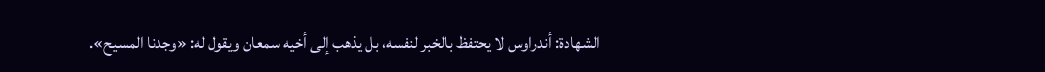الشهادة: أندراوس لا يحتفظ بالخبر لنفسه، بل يذهب إلى أخيه سمعان ويقول له: «وجدنا المسيح».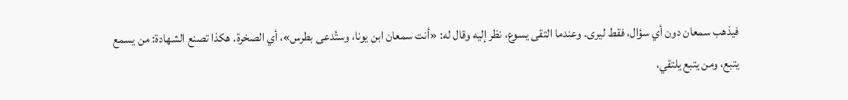فيذهب سمعان دون أي سؤال، فقط ليرى. وعندما التقى يسوع، نظر إليه وقال له: «أنت سمعان ابن يونا، وستُدعى بطرس»، أي الصخرة. هكذا تصنع الشهادة: من يسمع يتبع، ومن يتبع يلتقي،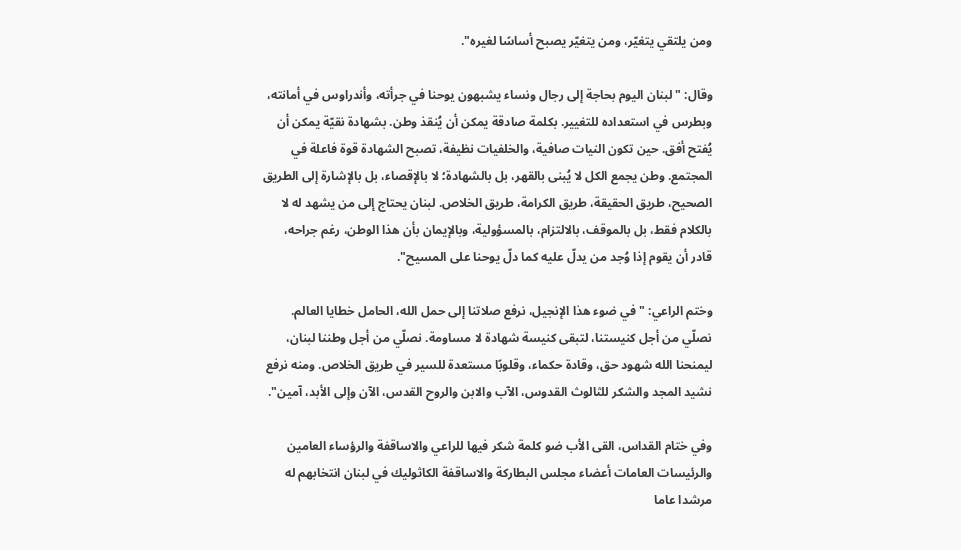ومن يلتقي يتغيّر، ومن يتغيّر يصبح أساسًا لغيره".

وقال: " لبنان اليوم بحاجة إلى رجال ونساء يشبهون يوحنا في جرأته، وأندراوس في أمانته، وبطرس في استعداده للتغيير. بكلمة صادقة يمكن أن يُنقذ وطن. بشهادة نقيّة يمكن أن يُفتح أفق. حين تكون النيات صافية، والخلفيات نظيفة، تصبح الشهادة قوة فاعلة في المجتمع. وطن يجمع الكل لا يُبنى بالقهر، بل بالشهادة؛ لا بالإقصاء، بل بالإشارة إلى الطريق الصحيح، طريق الحقيقة، طريق الكرامة، طريق الخلاص. لبنان يحتاج إلى من يشهد له لا بالكلام فقط، بل بالموقف، بالالتزام، بالمسؤولية، وبالإيمان بأن هذا الوطن، رغم جراحه، قادر أن يقوم إذا وُجد من يدلّ عليه كما دلّ يوحنا على المسيح".

وختم الراعي: " في ضوء هذا الإنجيل، نرفع صلاتنا إلى حمل الله، الحامل خطايا العالم. نصلّي من أجل كنيستنا، لتبقى كنيسة شهادة لا مساومة. نصلّي من أجل وطننا لبنان، ليمنحنا الله شهود حق، وقادة حكماء، وقلوبًا مستعدة للسير في طريق الخلاص. ومنه نرفع نشيد المجد والشكر للثالوث القدوس، الآب والابن والروح القدس، الآن وإلى الأبد، آمين".

وفي ختام القداس، القى الأب ضو كلمة شكر فيها للراعي والاساقفة والرؤساء العامين والرئيسات العامات أعضاء مجلس البطاركة والاساقفة الكاثوليك في لبنان انتخابهم له مرشدا عاما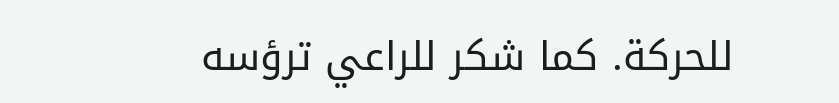للحركة. كما شكر للراعي ترؤسه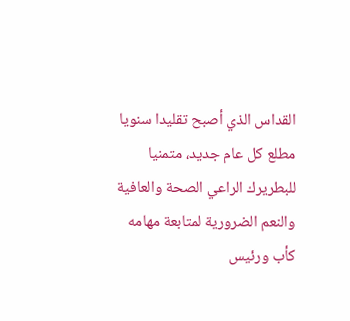القداس الذي أصبح تقليدا سنويا مطلع كل عام جديد، متمنيا للبطريرك الراعي الصحة والعافية والنعم الضرورية لمتابعة مهامه كأب ورئيس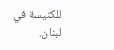للكنيسة في لبنان.